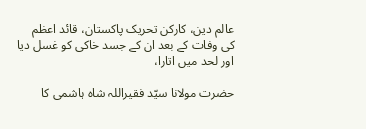عالم دین، کارکن تحریک پاکستان، قائد اعظم کی وفات کے بعد ان کے جسد خاکی کو غسل دیا اور لحد میں اتارا،

حضرت مولانا سیّد فقیراللہ شاہ ہاشمی کا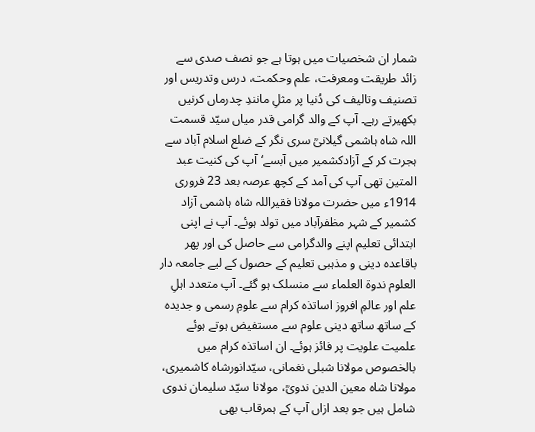شمار ان شخصیات میں ہوتا ہے جو نصف صدی سے زائد طریقت ومعرفت، علم وحکمت، درس وتدریس اور تصنیف وتالیف کی دُنیا پر مثلِ مانندِ چدرماں کرنیں بکھیرتے رہے۔ آپ کے والد گرامی قدر میاں سیّد قسمت اللہ شاہ ہاشمی گیلانیؒ سری نگر کے ضلع اسلام آباد سے ہجرت کر کے آزادکشمیر میں آبسے‘آپ کی کنیت عبد المتین تھی آپ کی آمد کے کچھ عرصہ بعد 23 فروری 1914ء میں حضرت مولانا فقیراللہ شاہ ہاشمی آزاد کشمیر کے شہر مظفرآباد میں تولد ہوئے۔ آپ نے اپنی ابتدائی تعلیم اپنے والدگرامی سے حاصل کی اور پھر باقاعدہ دینی و مذہبی تعلیم کے حصول کے لیے جامعہ دار العلوم ندوۃ العلماء سے منسلک ہو گئے۔ آپ متعدد اہلِ علم اور عالمِ افروز اساتذہ کرام سے علومِ رسمی و جدیدہ کے ساتھ ساتھ دینی علوم سے مستفیض ہوتے ہوئے علمیت علویت پر فائز ہوئے۔ ان اساتذہ کرام میں بالخصوص مولانا شبلی نغمانی، سیّدانورشاہ کاشمیری، مولانا شاہ معین الدین ندویؒ، مولانا سیّد سلیمان ندوی شامل ہیں جو بعد ازاں آپ کے ہمرقاب بھی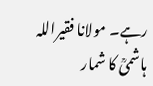رہے۔ مولانا فقیراللہ ہاشمیؒ کا شمار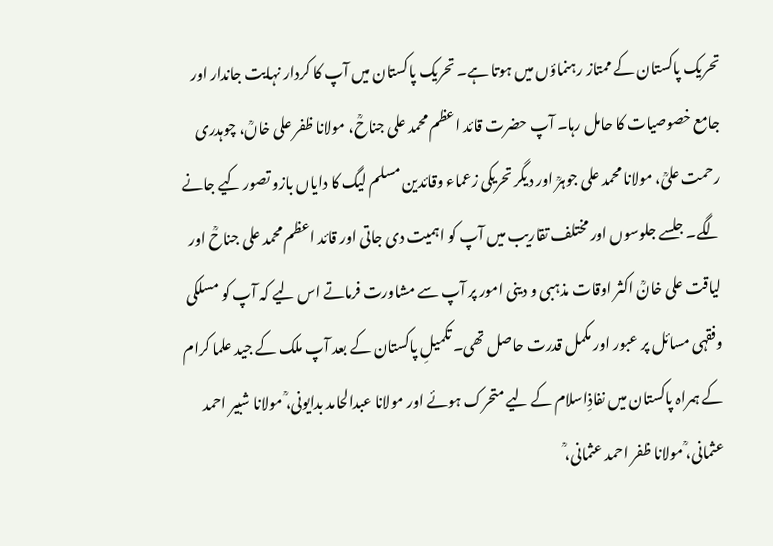تحریک پاکستان کے ممتاز رہنماؤں میں ہوتا ہے۔ تحریک پاکستان میں آپ کا کردار نہایت جاندار اور جامع خصوصیات کا حامل رہا۔ آپ حضرت قائد اعظم محمد علی جناحؒ، مولانا ظفر علی خاںؒ، چوہدری رحمت علیؒ، مولانا محمد علی جوہرؒ اور دیگر تحریکی زعماء وقائدین مسلم لیگ کا دایاں بازو تصور کیے جانے لگے۔ جلسے جلوسوں اور مختلف تقاریب میں آپ کو اہمیت دی جاتی اور قائد اعظم محمد علی جناحؒ اور لیاقت علی خانؒ اکثر اوقات مذہبی و دینی امور پر آپ سے مشاورت فرماتے اس لیے کہ آپ کو مسلکی وفقہی مسائل پر عبور اور مکمل قدرت حاصل تھی۔ تکمیلِ پاکستان کے بعد آپ ملک کے جید علما کرام کے ہمراہ پاکستان میں نفاذِاسلام کے لیے متحرک ہوئے اور مولانا عبدالحامد بدایونی،ؒ مولانا شبیر احمد عثمانی،ؒ مولانا ظفر احمد عثمانی،ؒ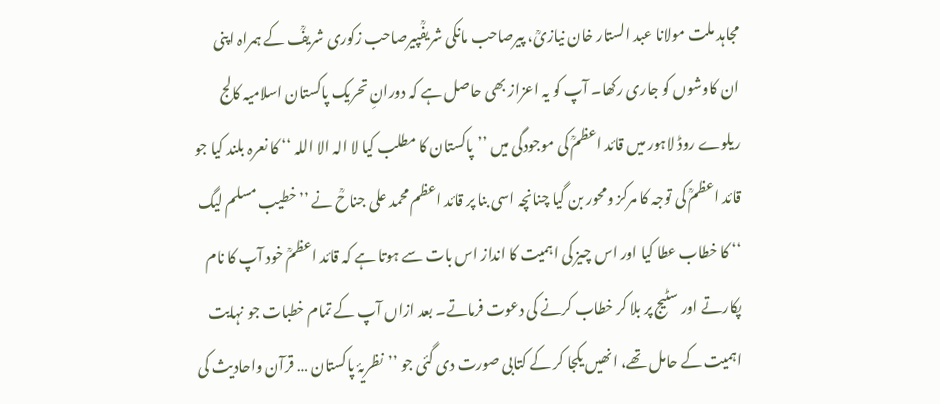مجاہد ملت مولانا عبد الستار خان نیازیؒ، پیرصاحب مانکی شریفؒپیرصاحب زکوری شریفؒ کے ہمراہ اپنی ان کاوشوں کو جاری رکھا۔ آپ کو یہ اعزاز بھی حاصل ہے کہ دورانِ تحریک پاکستان اسلامیہ کالج ریلوے روڈ لاہور میں قائد اعظمؒ کی موجودگی میں ’’پاکستان کا مطلب کیا لا الہ الا اللہ ‘‘ کا نعرہ بلند کیا جو قائد اعظمؒ کی توجہ کا مرکز ومحور بن گیا چنانچہ اسی بنا پر قائد اعظم محمد علی جناحؒ نے ’’خطیب مسلم لیگ ‘‘ کا خطاب عطا کیا اور اس چیز کی اہمیت کا انداز اس بات سے ہوتا ہے کہ قائد اعظمؒ خود آپ کا نام پکارتے اور سٹیج پر بلا کر خطاب کرنے کی دعوت فرماتے۔ بعد ازاں آپ کے تمام خطبات جو نہایت اہمیت کے حامل تھے، انھیں یکجا کر کے کتابی صورت دی گئی جو ’’نظریۂ پاکستان … قرآن واحادیث کی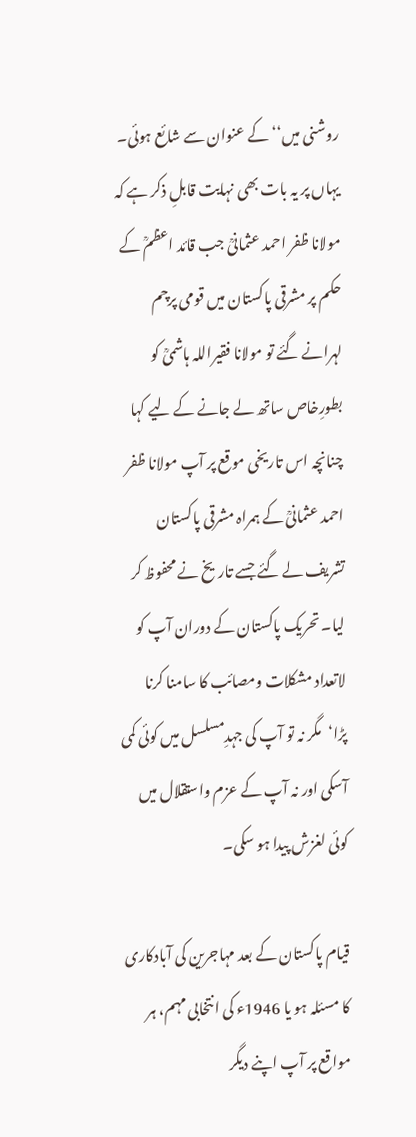روشنی میں‘‘ کے عنوان سے شائع ہوئی۔ یہاں پر یہ بات بھی نہایت قابلِ ذکر ہے کہ مولانا ظفر احمد عثمانیؒ جب قائد اعظمؒ کے حکم پر مشرقی پاکستان میں قومی پرچم لہرانے گئے تو مولانا فقیراللہ ہاشمیؒ کو بطورِخاص ساتھ لے جانے کے لیے کہا چنانچہ اس تاریخی موقع پر آپ مولانا ظفر احمد عثمانیؒ کے ہمراہ مشرقی پاکستان تشریف لے گئے جسے تاریخ نے محفوظ کر لیا۔ تحریک پاکستان کے دوران آپ کو لاتعداد مشکلات ومصائب کا سامنا کرنا پڑا‘مگر نہ تو آپ کی جہدِمسلسل میں کوئی کمی آسکی اور نہ آپ کے عزم واستقلال میں کوئی لغزش پیدا ہو سکی۔

قیام پاکستان کے بعد مہاجرین کی آبادکاری کا مسئلہ ہو یا 1946ء کی انتخابی مہم، ہر مواقع پر آپ اپنے دیگر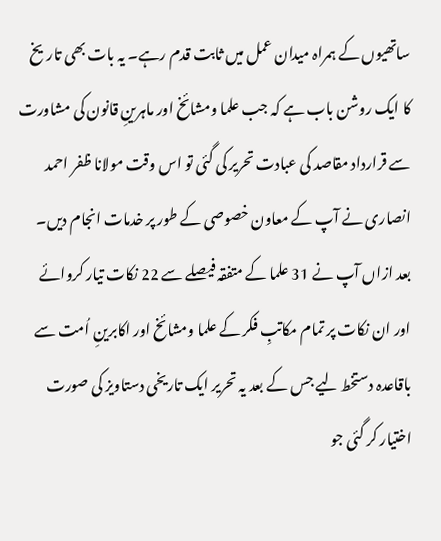ساتھیوں کے ہمراہ میدان عمل میں ثابت قدم رہے۔ یہ بات بھی تاریخ کا ایک روشن باب ہے کہ جب علما ومشائخ اور ماہرینِ قانون کی مشاورت سے قرارداد مقاصد کی عبادت تحریر کی گئی تو اس وقت مولانا ظفر احمد انصاری نے آپ کے معاون خصوصی کے طور پر خدمات انجام دیں۔ بعد ازاں آپ نے 31 علما کے متفقہ فیصلے سے 22 نکات تیار کروائے اور ان نکات پر تمام مکاتبِ فکر کے علما ومشائخ اور اکابرینِ اُمت سے باقاعدہ دستخط لیے جس کے بعد یہ تحریر ایک تاریخی دستاویز کی صورت اختیار کر گئی جو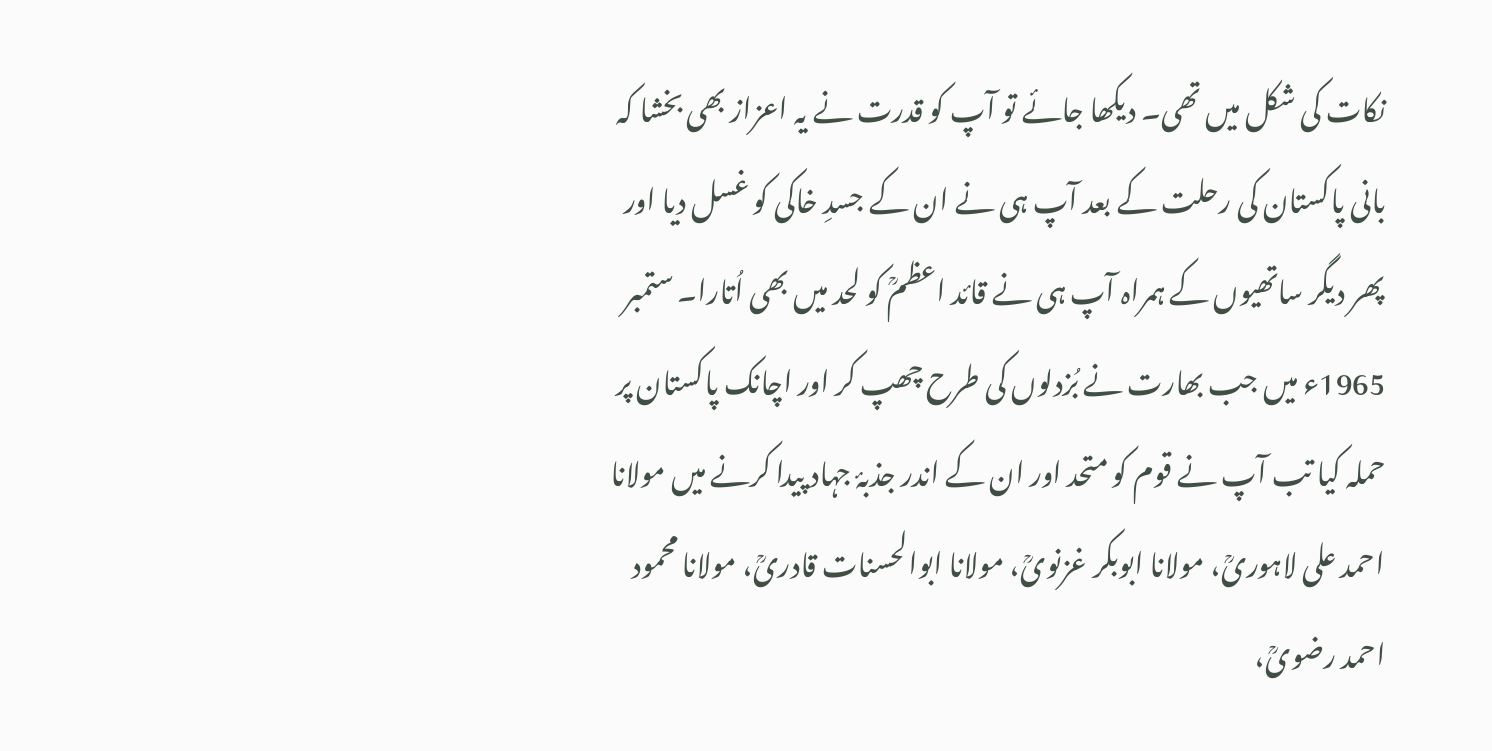نکات کی شکل میں تھی۔ دیکھا جائے تو آپ کو قدرت نے یہ اعزاز بھی بخشا کہ بانی پاکستان کی رحلت کے بعد آپ ہی نے ان کے جسدِ خاکی کو غسل دیا اور پھر دیگر ساتھیوں کے ہمراہ آپ ہی نے قائد اعظمؒ کو لحد میں بھی اُتارا۔ ستمبر 1965ء میں جب بھارت نے بُزدلوں کی طرح چھپ کر اور اچانک پاکستان پر حملہ کیا تب آپ نے قوم کو متحد اور ان کے اندر جذبۂ جہاد پیدا کرنے میں مولانا احمد علی لاہوریؒ، مولانا ابوبکر غزنویؒ، مولانا ابوالحسنات قادریؒ، مولانا محمود احمد رضویؒ،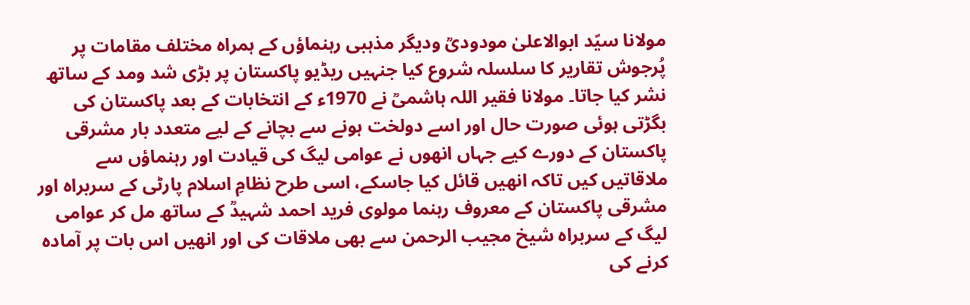مولانا سیّد ابوالاعلیٰ مودودیؒ ودیگر مذہبی رہنماؤں کے ہمراہ مختلف مقامات پر پُرجوش تقاریر کا سلسلہ شروع کیا جنہیں ریڈیو پاکستان پر بڑی شد ومد کے ساتھ نشر کیا جاتا۔ مولانا فقیر اللہ ہاشمیؒ نے 1970ء کے انتخابات کے بعد پاکستان کی بگڑتی ہوئی صورت حال اور اسے دولخت ہونے سے بچانے کے لیے متعدد بار مشرقی پاکستان کے دورے کیے جہاں انھوں نے عوامی لیگ کی قیادت اور رہنماؤں سے ملاقاتیں کیں تاکہ انھیں قائل کیا جاسکے، اسی طرح نظامِ اسلام پارٹی کے سربراہ اور مشرقی پاکستان کے معروف رہنما مولوی فرید احمد شہیدؒ کے ساتھ مل کر عوامی لیگ کے سربراہ شیخ مجیب الرحمن سے بھی ملاقات کی اور انھیں اس بات پر آمادہ کرنے کی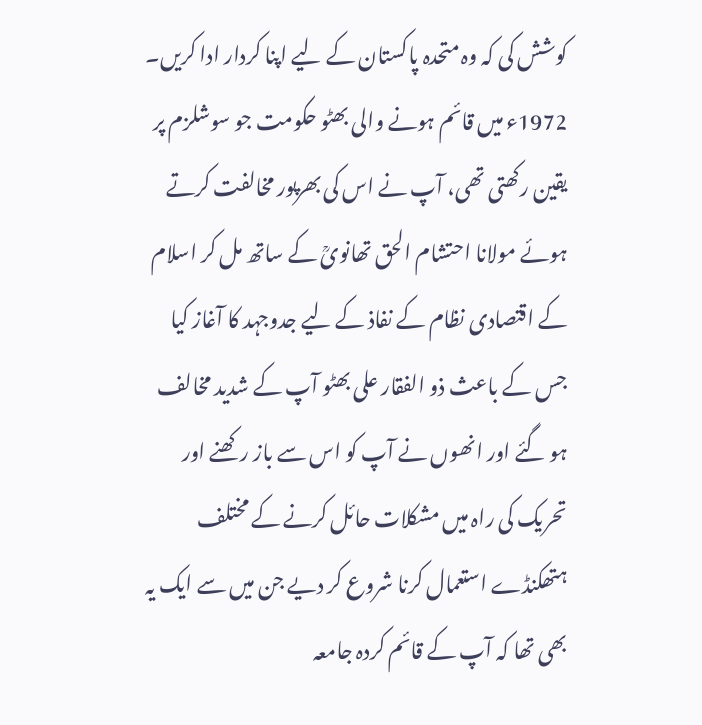کوشش کی کہ وہ متحدہ پاکستان کے لیے اپنا کردار ادا کریں۔ 1972ء میں قائم ہونے والی بھٹو حکومت جو سوشلزم پر یقین رکھتی تھی، آپ نے اس کی بھرپور مخالفت کرتے ہوئے مولانا احتشام الحق تھانویؒ کے ساتھ مل کر اسلام کے اقتصادی نظام کے نفاذ کے لیے جدوجہد کا آغاز کیا جس کے باعث ذو الفقار علی بھٹو آپ کے شدید مخالف ہو گئے اور انھوں نے آپ کو اس سے باز رکھنے اور تحریک کی راہ میں مشکلات حائل کرنے کے مختلف ہتھکنڈے استعمال کرنا شروع کر دیے جن میں سے ایک یہ بھی تھا کہ آپ کے قائم کردہ جامعہ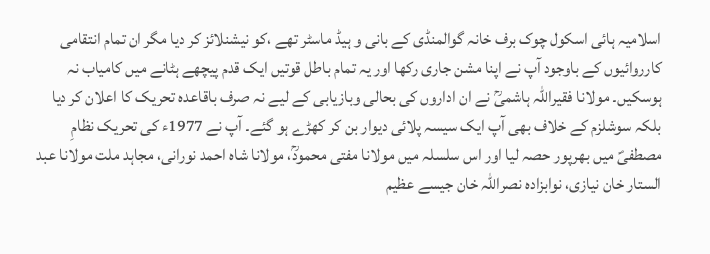اسلامیہ ہائی اسکول چوک برف خانہ گوالمنڈی کے بانی و ہیڈ ماسٹر تھے ،کو نیشنلائز کر دیا مگر ان تمام انتقامی کارروائیوں کے باوجود آپ نے اپنا مشن جاری رکھا اور یہ تمام باطل قوتیں ایک قدم پیچھے ہٹانے میں کامیاب نہ ہوسکیں۔ مولانا فقیراللہ ہاشمیؒ نے ان اداروں کی بحالی وبازیابی کے لیے نہ صرف باقاعدہ تحریک کا اعلان کر دیا بلکہ سوشلزم کے خلاف بھی آپ ایک سیسہ پلائی دیوار بن کر کھڑے ہو گئے۔ آپ نے 1977ء کی تحریک نظامِ مصطفیؐ میں بھرپور حصہ لیا اور اس سلسلہ میں مولانا مفتی محمودؒ، مولانا شاہ احمد نورانی، مجاہد ملت مولانا عبد الستار خان نیازی، نوابزادہ نصراللہ خان جیسے عظیم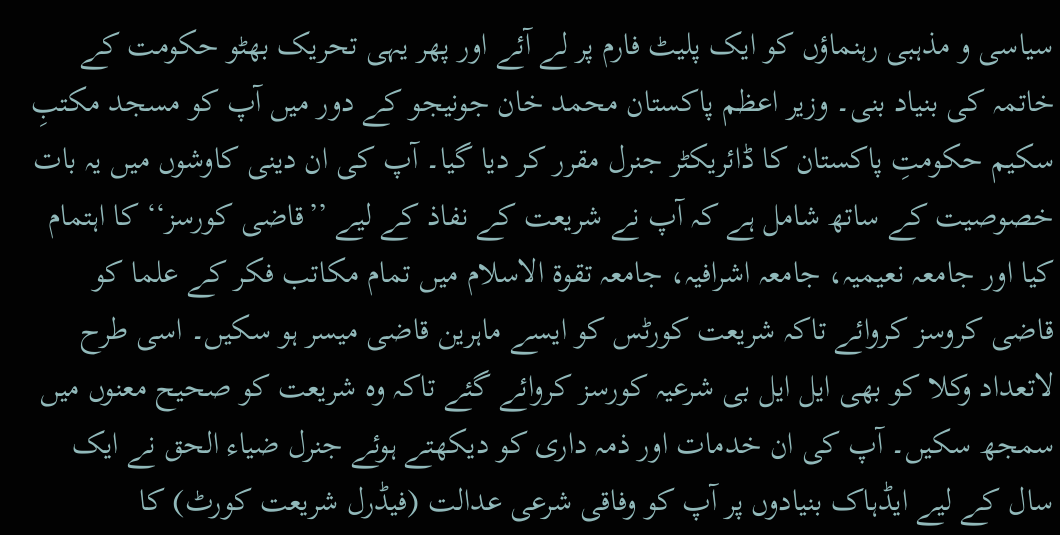سیاسی و مذہبی رہنماؤں کو ایک پلیٹ فارم پر لے آئے اور پھر یہی تحریک بھٹو حکومت کے خاتمہ کی بنیاد بنی۔ وزیر اعظم پاکستان محمد خان جونیجو کے دور میں آپ کو مسجد مکتبِ سکیم حکومتِ پاکستان کا ڈائریکٹر جنرل مقرر کر دیا گیا۔ آپ کی ان دینی کاوشوں میں یہ بات خصوصیت کے ساتھ شامل ہے کہ آپ نے شریعت کے نفاذ کے لیے ’’قاضی کورسز‘‘ کا اہتمام کیا اور جامعہ نعیمیہ، جامعہ اشرافیہ، جامعہ تقوۃ الاسلام میں تمام مکاتب فکر کے علما کو قاضی کروسز کروائے تاکہ شریعت کورٹس کو ایسے ماہرین قاضی میسر ہو سکیں۔ اسی طرح لاتعداد وکلا کو بھی ایل ایل بی شرعیہ کورسز کروائے گئے تاکہ وہ شریعت کو صحیح معنوں میں سمجھ سکیں۔ آپ کی ان خدمات اور ذمہ داری کو دیکھتے ہوئے جنرل ضیاء الحق نے ایک سال کے لیے ایڈہاک بنیادوں پر آپ کو وفاقی شرعی عدالت (فیڈرل شریعت کورٹ) کا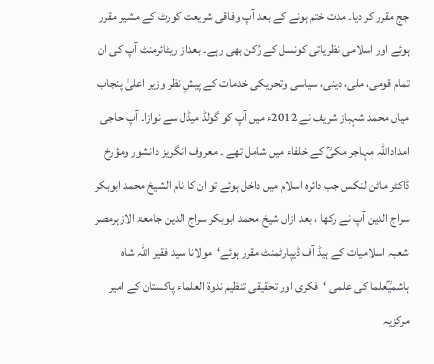جج مقرر کر دیا۔ مدت ختم ہونے کے بعد آپ وفاقی شریعت کورٹ کے مشیر مقرر ہوئے اور اسلامی نظریاتی کونسل کے رُکن بھی رہے۔ بعداز ریٹائرمنٹ آپ کی ان تمام قومی، ملی، دینی، سیاسی وتحریکی خدمات کے پیشِ نظر وزیر اعلیٰ پنجاب میاں محمد شہباز شریف نے 2012ء میں آپ کو گولڈ میڈل سے نوازا۔ آپ حاجی امداداللہ مہاجر مکیؒ کے خلفاء میں شامل تھے ۔ معروف انگریز دانشور ومؤرخ ڈاکٹر ماٹن لنکس جب دائرہ اسلام میں داخل ہوئے تو ان کا نام الشیخ محمد ابوبکر سراج الدین آپ نے رکھا ، بعد ازاں شیخ محمد ابوبکر سراج الدین جامعۃ الازہرمصر شعبہ اسلامیات کے ہیڈ آف ڈیپارٹمنٹ مقرر ہوئے‘مولانا سید فقیر اللہ شاہ ہاشمیؒعلما کی علمی ‘فکری اور تحقیقی تنظیم ندوۃ العلماء پاکستان کے امیر مرکزیہ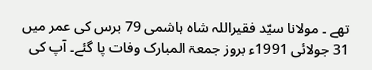تھے ۔ مولانا سیّد فقیراللہ شاہ ہاشمی 79 برس کی عمر میں 31 جولائی 1991ء بروز جمعۃ المبارک وفات پا گئے۔ آپ کی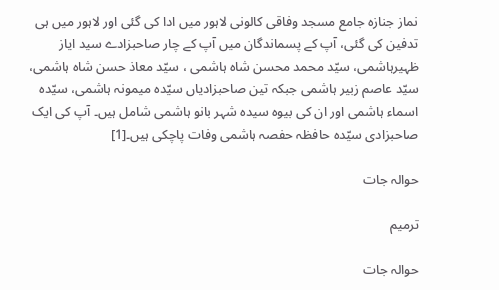نماز جنازہ جامع مسجد وفاقی کالونی لاہور میں ادا کی گئی اور لاہور میں ہی تدفین کی گئی، آپ کے پسماندگان میں آپ کے چار صاحبزادے سید ایاز ظہیرہاشمی، سیّد محمد محسن شاہ ہاشمی ، سیّد معاذ حسن شاہ ہاشمی، سیّد عاصم زبیر ہاشمی جبکہ تین صاحبزادیاں سیّدہ میمونہ ہاشمی، سیّدہ اسماء ہاشمی اور ان کی بیوہ سیدہ شہر بانو ہاشمی شامل ہیں۔ آپ کی ایک صاحبزادی سیّدہ حافظہ حفصہ ہاشمی وفات پاچکی ہیں۔[1]

حوالہ جات

ترمیم

حوالہ جات